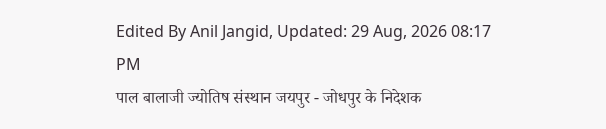Edited By Anil Jangid, Updated: 29 Aug, 2026 08:17 PM
पाल बालाजी ज्योतिष संस्थान जयपुर - जोधपुर के निदेशक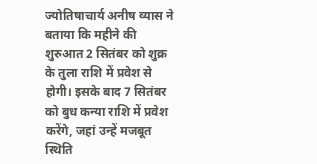ज्योतिषाचार्य अनीष व्यास ने बताया कि महीने की शुरुआत 2 सितंबर को शुक्र के तुला राशि में प्रवेश से होगी। इसके बाद 7 सितंबर को बुध कन्या राशि में प्रवेश करेंगे, जहां उन्हें मजबूत स्थिति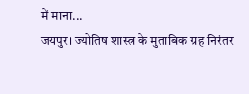में माना...
जयपुर। ज्योतिष शास्त्र के मुताबिक ग्रह निरंतर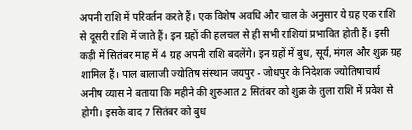अपनी राशि में परिवर्तन करते हैं। एक विशेष अवधि और चाल के अनुसार ये ग्रह एक राशि से दूसरी राशि में जाते हैं। इन ग्रहों की हलचल से ही सभी राशियां प्रभावित होती हैं। इसी कड़ी में सितंबर माह में 4 ग्रह अपनी राशि बदलेंगे। इन ग्रहों में बुध, सूर्य, मंगल और शुक्र ग्रह शामिल हैं। पाल बालाजी ज्योतिष संस्थान जयपुर - जोधपुर के निदेशक ज्योतिषाचार्य अनीष व्यास ने बताया कि महीने की शुरुआत 2 सितंबर को शुक्र के तुला राशि में प्रवेश से होगी। इसके बाद 7 सितंबर को बुध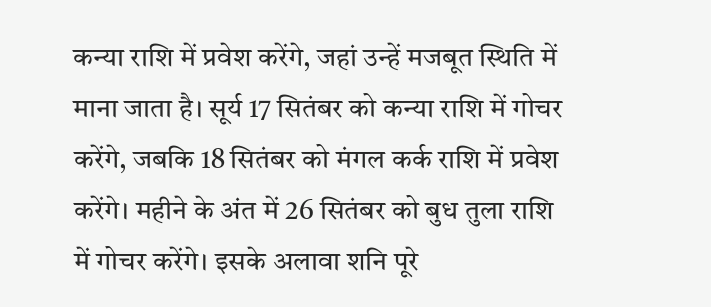कन्या राशि में प्रवेश करेंगे, जहां उन्हें मजबूत स्थिति में माना जाता है। सूर्य 17 सितंबर को कन्या राशि में गोचर करेंगे, जबकि 18 सितंबर को मंगल कर्क राशि में प्रवेश करेंगे। महीने के अंत में 26 सितंबर को बुध तुला राशि में गोचर करेंगे। इसके अलावा शनि पूरे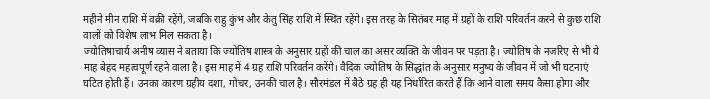महीने मीन राशि में वक्री रहेंगे, जबकि राहु कुंभ और केतु सिंह राशि में स्थित रहेंगे। इस तरह के सितंबर माह में ग्रहों के राशि परिवर्तन करने से कुछ राशि वालों को विशेष लाभ मिल सकता है।
ज्योतिषाचार्य अनीष व्यास ने बताया कि ज्योतिष शास्त्र के अनुसार ग्रहों की चाल का असर व्यक्ति के जीवन पर पड़ता है। ज्योतिष के नजरिए से भी ये माह बेहद महत्वपूर्ण रहने वाला है। इस माह में 4 ग्रह राशि परिवर्तन करेंगे। वैदिक ज्योतिष के सिद्धांत के अनुसार मनुष्य के जीवन में जो भी घटनाएं घटित होती हैं। उनका कारण ग्रहीय दशा, गोचर, उनकी चाल है। सौरमंडल में बैठे ग्रह ही यह निर्धारित करते हैं कि आने वाला समय कैसा होगा और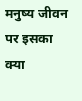मनुष्य जीवन पर इसका क्या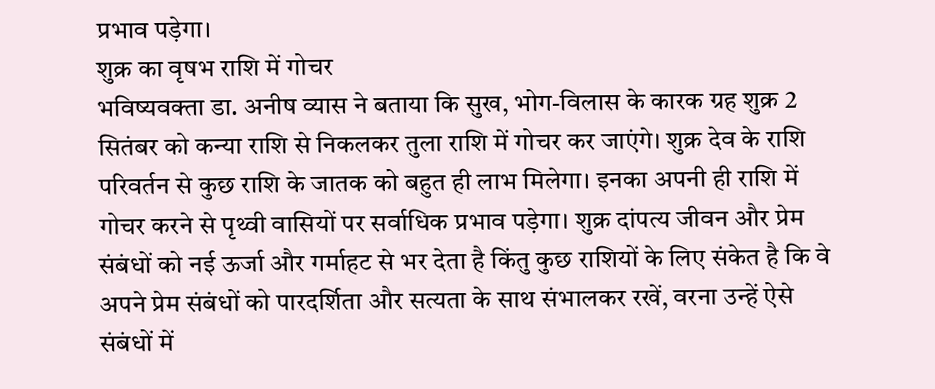प्रभाव पड़ेगा।
शुक्र का वृषभ राशि में गोचर
भविष्यवक्ता डा. अनीष व्यास ने बताया कि सुख, भोग-विलास के कारक ग्रह शुक्र 2 सितंबर को कन्या राशि से निकलकर तुला राशि में गोचर कर जाएंगे। शुक्र देव के राशि परिवर्तन से कुछ राशि के जातक को बहुत ही लाभ मिलेगा। इनका अपनी ही राशि में गोचर करने से पृथ्वी वासियों पर सर्वाधिक प्रभाव पड़ेगा। शुक्र दांपत्य जीवन और प्रेम संबंधों को नई ऊर्जा और गर्माहट से भर देता है किंतु कुछ राशियों के लिए संकेत है कि वे अपने प्रेम संबंधों को पारदर्शिता और सत्यता के साथ संभालकर रखें, वरना उन्हें ऐसे संबंधों में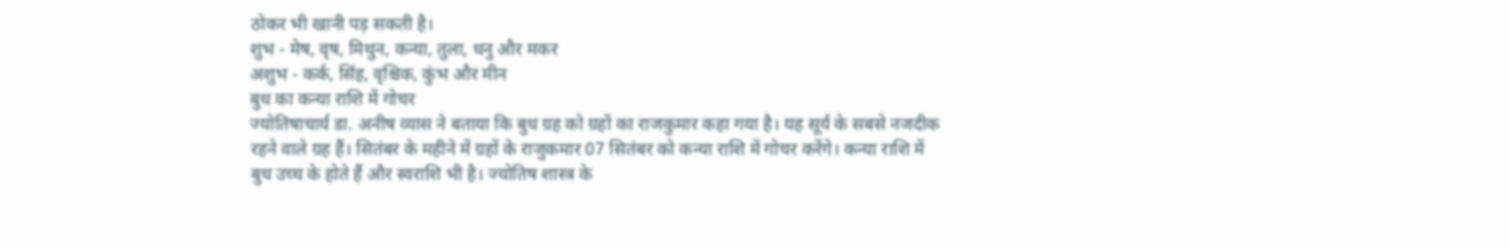ठोकर भी खानी पड़ सकती है।
शुभ - मेष, वृष, मिथुन, कन्या, तुला, धनु और मकर
अशुभ - कर्क, सिंह, वृश्चिक, कुंभ और मीन
बुध का कन्या राशि में गोचर
ज्योतिषाचार्य डा. अनीष व्यास ने बताया कि बुध ग्रह को ग्रहों का राजकुमार कहा गया है। यह सूर्य के सबसे नजदीक रहने वाले ग्रह हैं। सितंबर के महीने में ग्रहों के राजुकमार 07 सितंबर को कन्या राशि में गोचर करेंगे। कन्या राशि में बुध उच्च के होते हैं और स्वराशि भी है। ज्योतिष शास्त्र के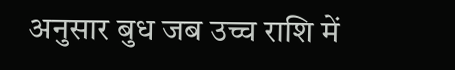अनुसार बुध जब उच्च राशि में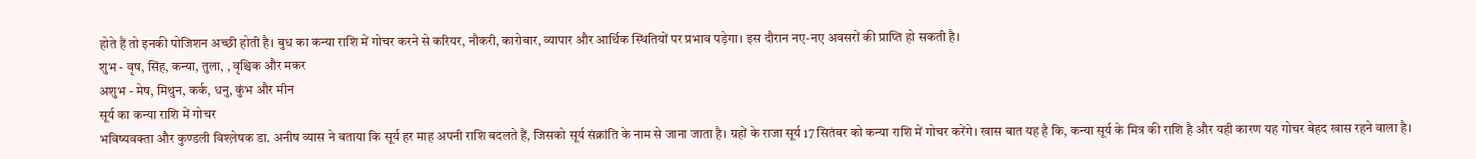होते हैं तो इनकी पोजिशन अच्छी होती है। बुध का कन्या राशि में गोचर करने से करियर, नौकरी, कारोबार, व्यापार और आर्थिक स्थितियों पर प्रभाव पड़ेगा। इस दौरान नए-नए अवसरों की प्राप्ति हो सकती है।
शुभ - वृष, सिंह, कन्या, तुला, , वृश्चिक और मकर
अशुभ - मेष, मिथुन, कर्क, धनु, कुंभ और मीन
सूर्य का कन्या राशि में गोचर
भविष्यवक्ता और कुण्डली विश्ल़ेषक डा. अनीष व्यास ने बताया कि सूर्य हर माह अपनी राशि बदलते हैं, जिसको सूर्य संक्रांति के नाम से जाना जाता है। ग्रहों के राजा सूर्य 17 सितंबर को कन्या राशि में गोचर करेंगे। खास बात यह है कि, कन्या सूर्य के मित्र की राशि है और यही कारण यह गोचर बेहद खास रहने वाला है।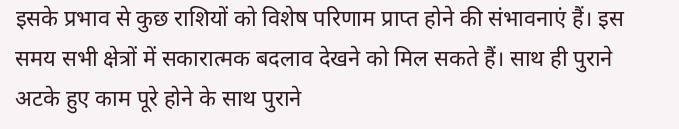इसके प्रभाव से कुछ राशियों को विशेष परिणाम प्राप्त होने की संभावनाएं हैं। इस समय सभी क्षेत्रों में सकारात्मक बदलाव देखने को मिल सकते हैं। साथ ही पुराने अटके हुए काम पूरे होने के साथ पुराने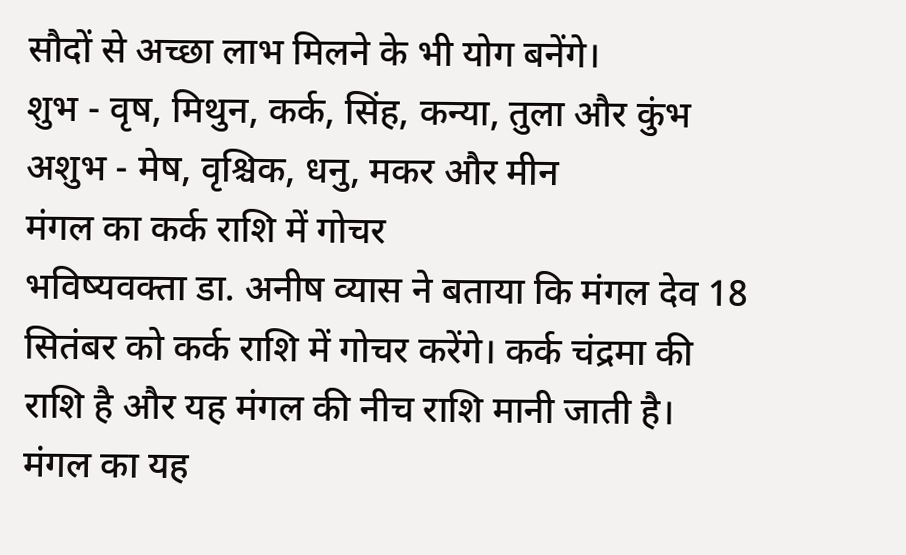सौदों से अच्छा लाभ मिलने के भी योग बनेंगे।
शुभ - वृष, मिथुन, कर्क, सिंह, कन्या, तुला और कुंभ
अशुभ - मेष, वृश्चिक, धनु, मकर और मीन
मंगल का कर्क राशि में गोचर
भविष्यवक्ता डा. अनीष व्यास ने बताया कि मंगल देव 18 सितंबर को कर्क राशि में गोचर करेंगे। कर्क चंद्रमा की राशि है और यह मंगल की नीच राशि मानी जाती है। मंगल का यह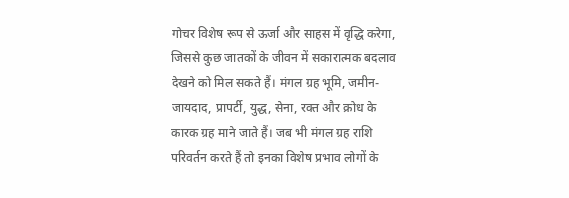गोचर विशेष रूप से ऊर्जा और साहस में वृद्धि करेगा, जिससे कुछ जातकों के जीवन में सकारात्मक बदलाव देखने को मिल सकते हैं। मंगल ग्रह भूमि, जमीन-जायदाद, प्रापर्टी, युद्ध, सेना, रक्त और क्रोध के कारक ग्रह माने जाते हैं। जब भी मंगल ग्रह राशि परिवर्तन करते हैं तो इनका विशेष प्रभाव लोगों के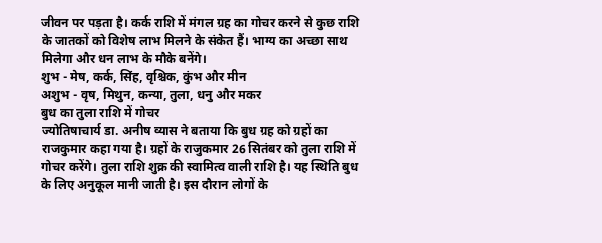जीवन पर पड़ता है। कर्क राशि में मंगल ग्रह का गोचर करने से कुछ राशि के जातकों को विशेष लाभ मिलने के संकेत हैं। भाग्य का अच्छा साथ मिलेगा और धन लाभ के मौके बनेंगे।
शुभ - मेष, कर्क, सिंह, वृश्चिक, कुंभ और मीन
अशुभ - वृष, मिथुन, कन्या, तुला, धनु और मकर
बुध का तुला राशि में गोचर
ज्योतिषाचार्य डा. अनीष व्यास ने बताया कि बुध ग्रह को ग्रहों का राजकुमार कहा गया है। ग्रहों के राजुकमार 26 सितंबर को तुला राशि में गोचर करेंगे। तुला राशि शुक्र की स्वामित्व वाली राशि है। यह स्थिति बुध के लिए अनुकूल मानी जाती है। इस दौरान लोगों के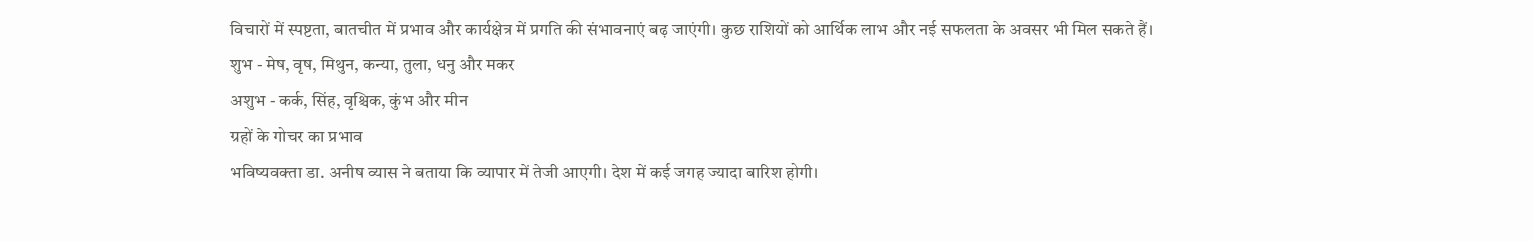विचारों में स्पष्टता, बातचीत में प्रभाव और कार्यक्षेत्र में प्रगति की संभावनाएं बढ़ जाएंगी। कुछ राशियों को आर्थिक लाभ और नई सफलता के अवसर भी मिल सकते हैं।
शुभ - मेष, वृष, मिथुन, कन्या, तुला, धनु और मकर
अशुभ - कर्क, सिंह, वृश्चिक, कुंभ और मीन
ग्रहों के गोचर का प्रभाव
भविष्यवक्ता डा. अनीष व्यास ने बताया कि व्यापार में तेजी आएगी। देश में कई जगह ज्यादा बारिश होगी।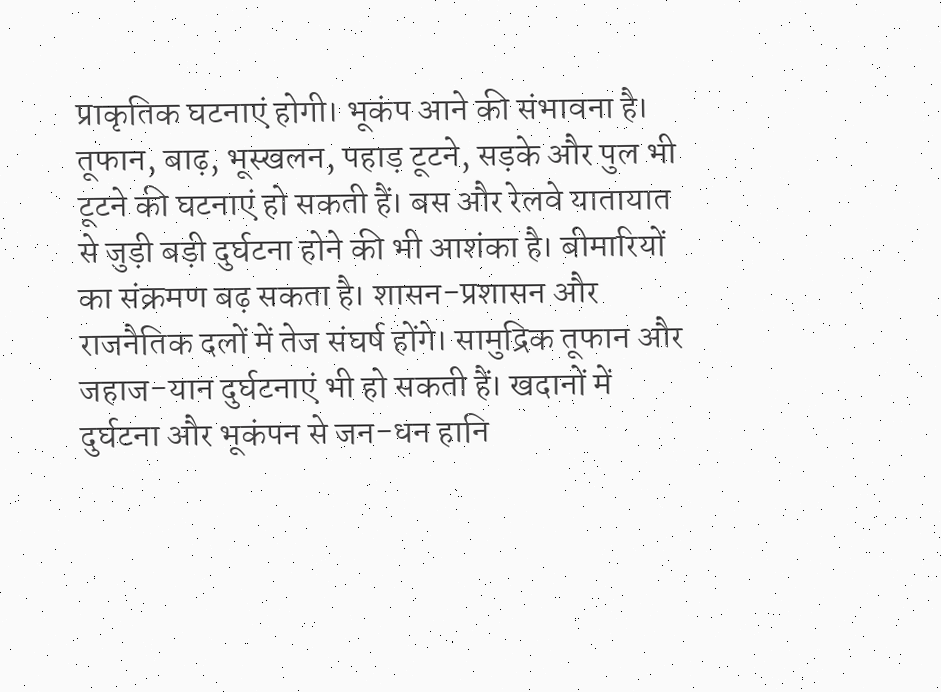प्राकृतिक घटनाएं होगी। भूकंप आने की संभावना है। तूफान, बाढ़, भूस्खलन, पहाड़ टूटने, सड़के और पुल भी टूटने की घटनाएं हो सकती हैं। बस और रेलवे यातायात से जुड़ी बड़ी दुर्घटना होने की भी आशंका है। बीमारियों का संक्रमण बढ़ सकता है। शासन-प्रशासन और राजनैतिक दलों में तेज संघर्ष होंगे। सामुद्रिक तूफान और जहाज-यान दुर्घटनाएं भी हो सकती हैं। खदानों में दुर्घटना और भूकंपन से जन-धन हानि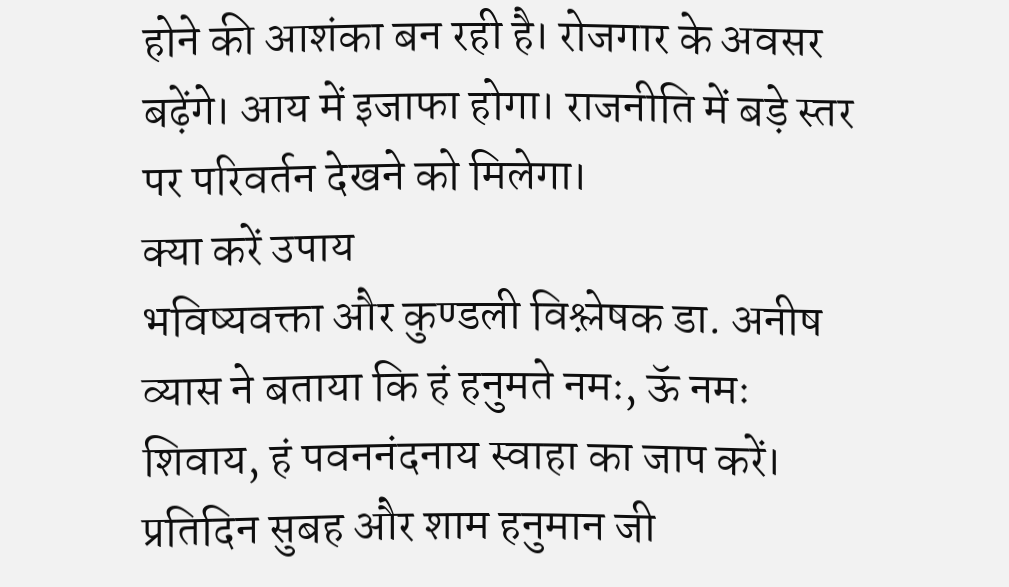होने की आशंका बन रही है। रोजगार के अवसर बढ़ेंगे। आय में इजाफा होगा। राजनीति में बड़े स्तर पर परिवर्तन देखने को मिलेगा।
क्या करें उपाय
भविष्यवक्ता और कुण्डली विश्ल़ेषक डा. अनीष व्यास ने बताया कि हं हनुमते नमः, ऊॅ नमः शिवाय, हं पवननंदनाय स्वाहा का जाप करें। प्रतिदिन सुबह और शाम हनुमान जी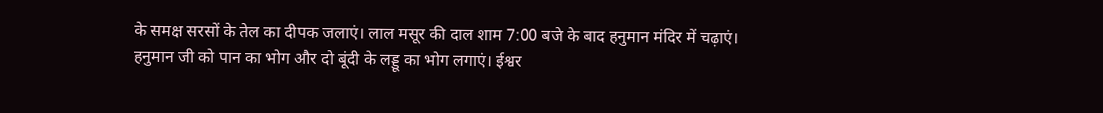के समक्ष सरसों के तेल का दीपक जलाएं। लाल मसूर की दाल शाम 7:00 बजे के बाद हनुमान मंदिर में चढ़ाएं। हनुमान जी को पान का भोग और दो बूंदी के लड्डू का भोग लगाएं। ईश्वर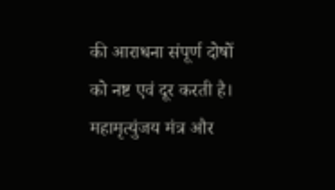की आराधना संपूर्ण दोषों को नष्ट एवं दूर करती है। महामृत्युंजय मंत्र और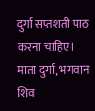दुर्गा सप्तशती पाठ करना चाहिए। माता दुर्गा, भगवान शिव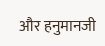और हनुमानजी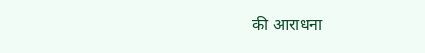की आराधना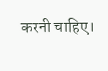करनी चाहिए।